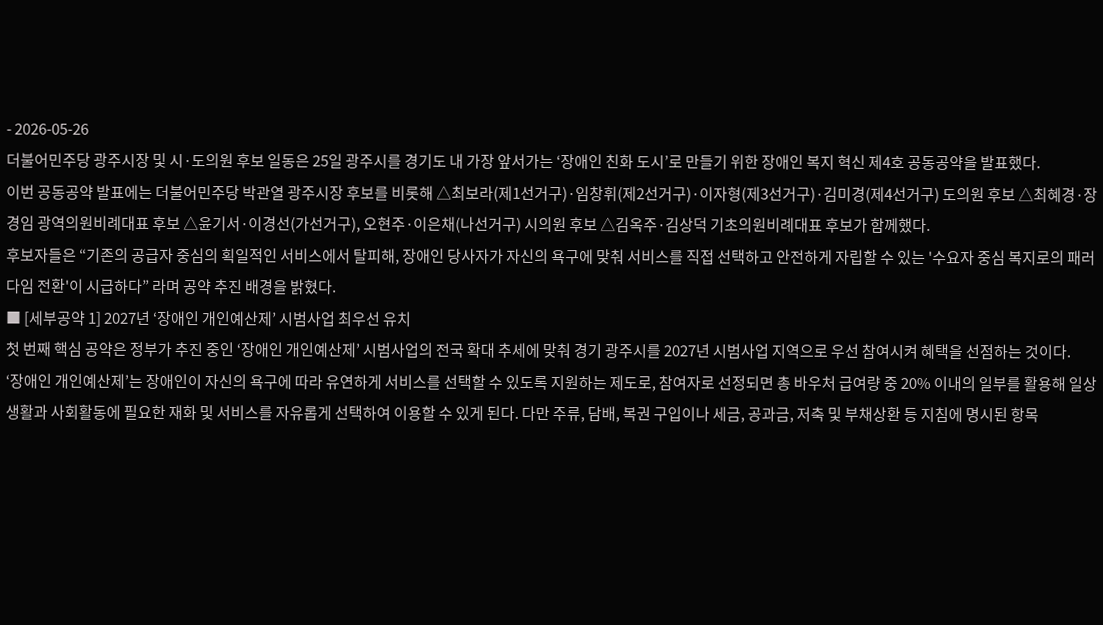- 2026-05-26
더불어민주당 광주시장 및 시·도의원 후보 일동은 25일 광주시를 경기도 내 가장 앞서가는 ‘장애인 친화 도시’로 만들기 위한 장애인 복지 혁신 제4호 공동공약을 발표했다.
이번 공동공약 발표에는 더불어민주당 박관열 광주시장 후보를 비롯해 △최보라(제1선거구)·임창휘(제2선거구)·이자형(제3선거구)·김미경(제4선거구) 도의원 후보 △최혜경·장경임 광역의원비례대표 후보 △윤기서·이경선(가선거구), 오현주·이은채(나선거구) 시의원 후보 △김옥주·김상덕 기초의원비례대표 후보가 함께했다.
후보자들은 “기존의 공급자 중심의 획일적인 서비스에서 탈피해, 장애인 당사자가 자신의 욕구에 맞춰 서비스를 직접 선택하고 안전하게 자립할 수 있는 '수요자 중심 복지로의 패러다임 전환'이 시급하다” 라며 공약 추진 배경을 밝혔다.
■ [세부공약 1] 2027년 ‘장애인 개인예산제’ 시범사업 최우선 유치
첫 번째 핵심 공약은 정부가 추진 중인 ‘장애인 개인예산제’ 시범사업의 전국 확대 추세에 맞춰 경기 광주시를 2027년 시범사업 지역으로 우선 참여시켜 혜택을 선점하는 것이다.
‘장애인 개인예산제’는 장애인이 자신의 욕구에 따라 유연하게 서비스를 선택할 수 있도록 지원하는 제도로, 참여자로 선정되면 총 바우처 급여량 중 20% 이내의 일부를 활용해 일상생활과 사회활동에 필요한 재화 및 서비스를 자유롭게 선택하여 이용할 수 있게 된다. 다만 주류, 담배, 복권 구입이나 세금, 공과금, 저축 및 부채상환 등 지침에 명시된 항목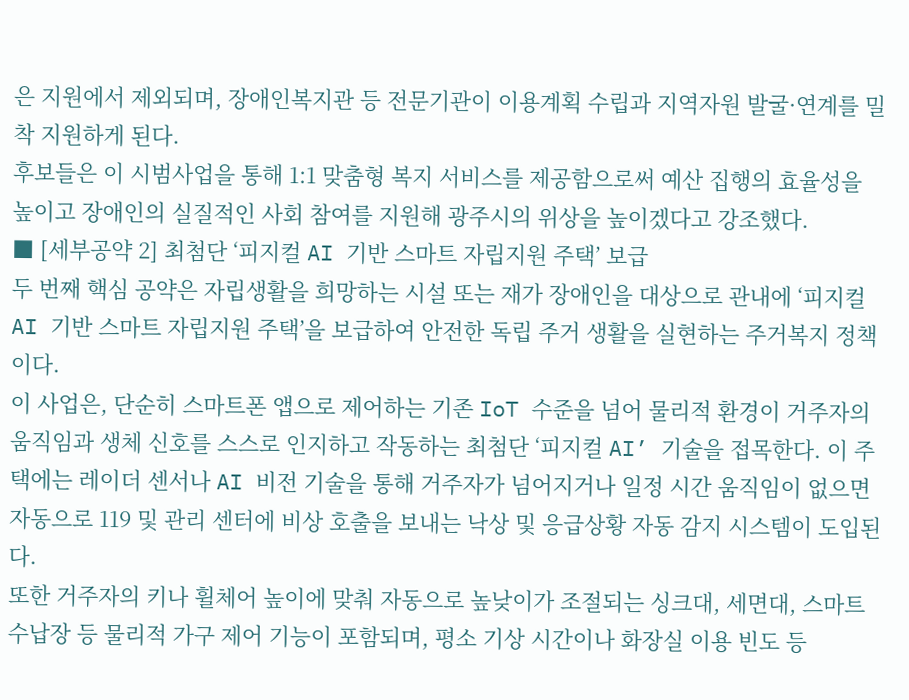은 지원에서 제외되며, 장애인복지관 등 전문기관이 이용계획 수립과 지역자원 발굴·연계를 밀착 지원하게 된다.
후보들은 이 시범사업을 통해 1:1 맞춤형 복지 서비스를 제공함으로써 예산 집행의 효율성을 높이고 장애인의 실질적인 사회 참여를 지원해 광주시의 위상을 높이겠다고 강조했다.
■ [세부공약 2] 최첨단 ‘피지컬 AI 기반 스마트 자립지원 주택’ 보급
두 번째 핵심 공약은 자립생활을 희망하는 시설 또는 재가 장애인을 대상으로 관내에 ‘피지컬 AI 기반 스마트 자립지원 주택’을 보급하여 안전한 독립 주거 생활을 실현하는 주거복지 정책이다.
이 사업은, 단순히 스마트폰 앱으로 제어하는 기존 IoT 수준을 넘어 물리적 환경이 거주자의 움직임과 생체 신호를 스스로 인지하고 작동하는 최첨단 ‘피지컬 AI’ 기술을 접목한다. 이 주택에는 레이더 센서나 AI 비전 기술을 통해 거주자가 넘어지거나 일정 시간 움직임이 없으면 자동으로 119 및 관리 센터에 비상 호출을 보내는 낙상 및 응급상황 자동 감지 시스템이 도입된다.
또한 거주자의 키나 휠체어 높이에 맞춰 자동으로 높낮이가 조절되는 싱크대, 세면대, 스마트 수납장 등 물리적 가구 제어 기능이 포함되며, 평소 기상 시간이나 화장실 이용 빈도 등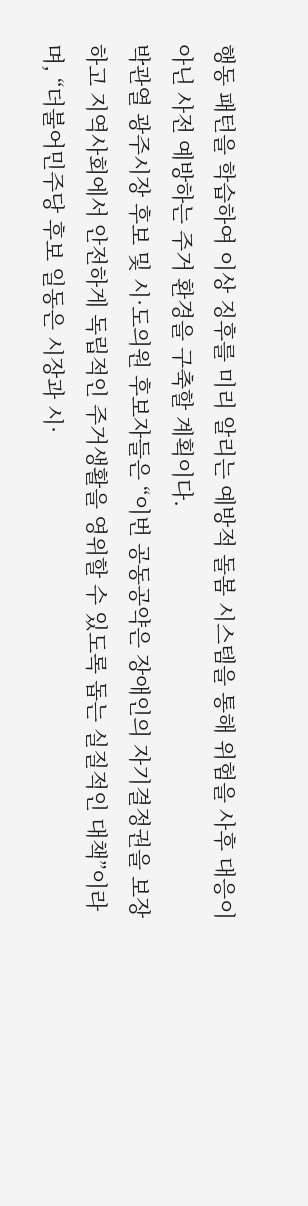행동 패턴을 학습하여 이상 징후를 미리 알리는 예방적 돌봄 시스템을 통해 위험을 사후 대응이 아닌 사전 예방하는 주거 환경을 구축할 계획이다.
박관열 광주시장 후보 및 시·도의원 후보자들은 “이번 공동공약은 장애인의 자기결정권을 보장하고 지역사회에서 안전하게 독립적인 주거생활을 영위할 수 있도록 돕는 실질적인 대책”이라며, “더불어민주당 후보 일동은 시장과 시·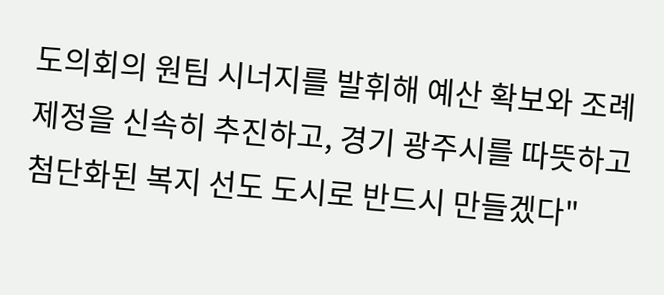도의회의 원팀 시너지를 발휘해 예산 확보와 조례 제정을 신속히 추진하고, 경기 광주시를 따뜻하고 첨단화된 복지 선도 도시로 반드시 만들겠다"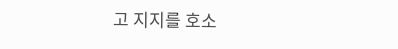고 지지를 호소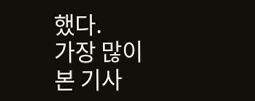했다.
가장 많이 본 기사